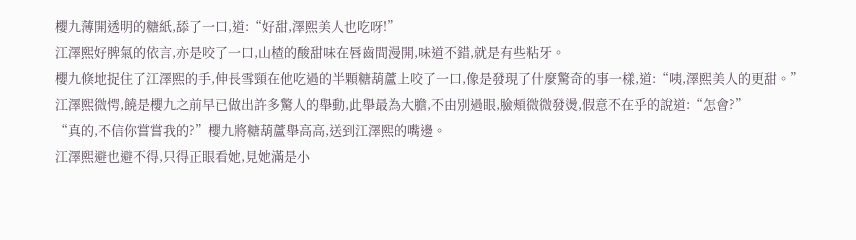櫻九薄開透明的糖紙,舔了一口,道:“好甜,澤熙美人也吃呀!”
江澤熙好脾氣的依言,亦是咬了一口,山楂的酸甜味在唇齒間漫開,味道不錯,就是有些粘牙。
櫻九倏地捉住了江澤熙的手,伸長雪頸在他吃過的半顆糖葫蘆上咬了一口,像是發現了什麼驚奇的事一樣,道:“咦,澤熙美人的更甜。”
江澤熙微愕,饒是櫻九之前早已做出許多驚人的舉動,此舉最為大膽,不由別過眼,臉頰微微發燙,假意不在乎的說道:“怎會?”
“真的,不信你嘗嘗我的?”櫻九將糖葫蘆舉高高,送到江澤熙的嘴邊。
江澤熙避也避不得,只得正眼看她,見她滿是小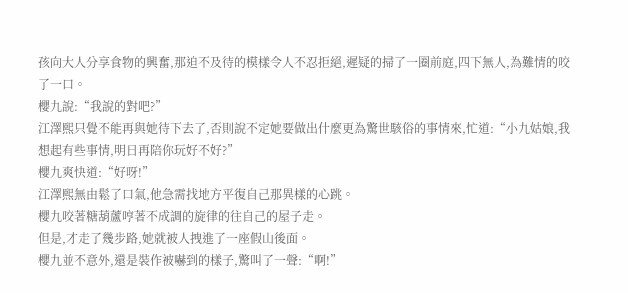孩向大人分享食物的興奮,那迫不及待的模樣令人不忍拒絕,遲疑的掃了一圈前庭,四下無人,為難情的咬了一口。
櫻九說:“我說的對吧?”
江澤熙只覺不能再與她待下去了,否則說不定她要做出什麼更為驚世駭俗的事情來,忙道:“小九姑娘,我想起有些事情,明日再陪你玩好不好?”
櫻九爽快道:“好呀!”
江澤熙無由鬆了口氣,他急需找地方平復自己那異樣的心跳。
櫻九咬著糖葫蘆哼著不成調的旋律的往自己的屋子走。
但是,才走了幾步路,她就被人拽進了一座假山後面。
櫻九並不意外,還是裝作被嚇到的樣子,驚叫了一聲:“啊!”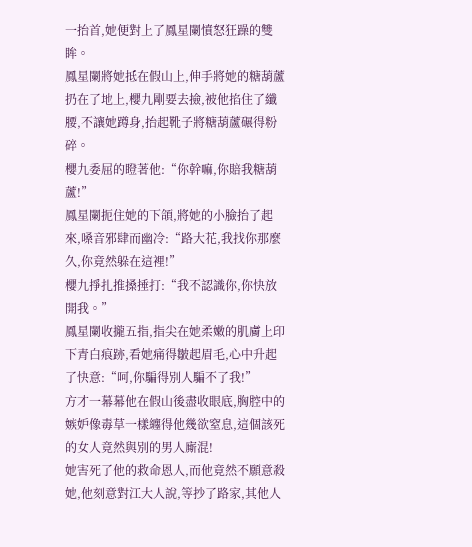一抬首,她便對上了鳳星闌憤怒狂躁的雙眸。
鳳星闌將她抵在假山上,伸手將她的糖葫蘆扔在了地上,櫻九剛要去撿,被他掐住了纖腰,不讓她蹲身,抬起靴子將糖葫蘆碾得粉碎。
櫻九委屈的瞪著他:“你幹嘛,你賠我糖葫蘆!”
鳳星闌扼住她的下頜,將她的小臉抬了起來,嗓音邪肆而幽冷:“路大花,我找你那麼久,你竟然躲在這裡!”
櫻九掙扎推搡捶打:“我不認識你,你快放開我。”
鳳星闌收攏五指,指尖在她柔嫩的肌膚上印下青白痕跡,看她痛得皺起眉毛,心中升起了快意:“呵,你騙得別人騙不了我!”
方才一幕幕他在假山後盡收眼底,胸腔中的嫉妒像毒草一樣纏得他幾欲窒息,這個該死的女人竟然與別的男人廝混!
她害死了他的救命恩人,而他竟然不願意殺她,他刻意對江大人說,等抄了路家,其他人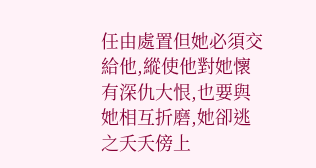任由處置但她必須交給他,縱使他對她懷有深仇大恨,也要與她相互折磨,她卻逃之夭夭傍上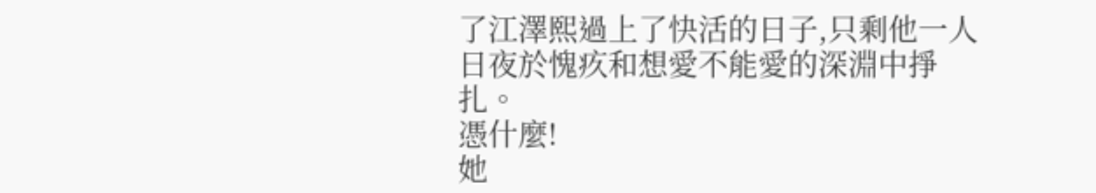了江澤熙過上了快活的日子,只剩他一人日夜於愧疚和想愛不能愛的深淵中掙扎。
憑什麼!
她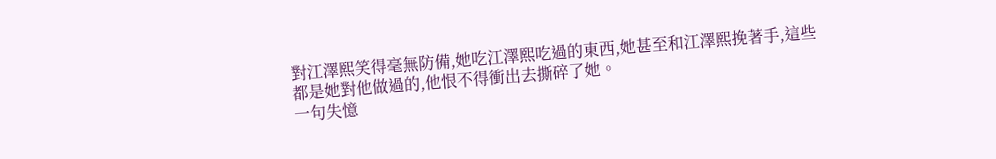對江澤熙笑得毫無防備,她吃江澤熙吃過的東西,她甚至和江澤熙挽著手,這些都是她對他做過的,他恨不得衝出去撕碎了她。
一句失憶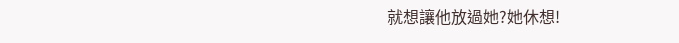就想讓他放過她?她休想!